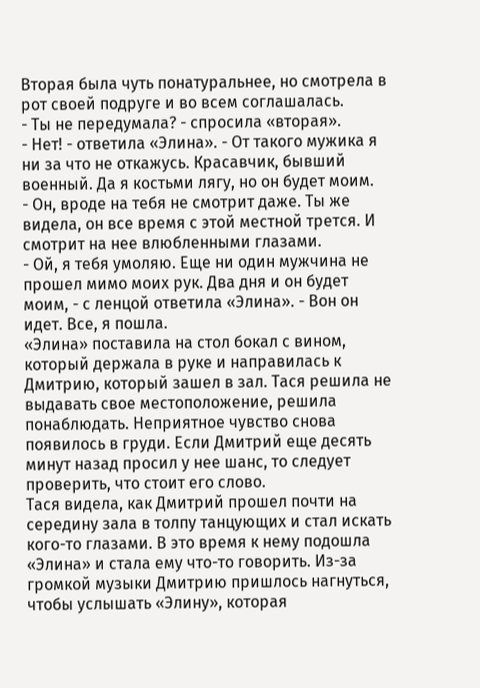Вторая была чуть понатуральнее, но смотрела в рот своей подруге и во всем соглашалась.
- Ты не передумала? - спросила «вторая».
- Нет! - ответила «Элина». - От такого мужика я ни за что не откажусь. Красавчик, бывший военный. Да я костьми лягу, но он будет моим.
- Он, вроде на тебя не смотрит даже. Ты же видела, он все время с этой местной трется. И смотрит на нее влюбленными глазами.
- Ой, я тебя умоляю. Еще ни один мужчина не прошел мимо моих рук. Два дня и он будет моим, - с ленцой ответила «Элина». - Вон он идет. Все, я пошла.
«Элина» поставила на стол бокал с вином, который держала в руке и направилась к Дмитрию, который зашел в зал. Тася решила не выдавать свое местоположение, решила понаблюдать. Неприятное чувство снова появилось в груди. Если Дмитрий еще десять минут назад просил у нее шанс, то следует проверить, что стоит его слово.
Тася видела, как Дмитрий прошел почти на середину зала в толпу танцующих и стал искать кого-то глазами. В это время к нему подошла «Элина» и стала ему что-то говорить. Из-за громкой музыки Дмитрию пришлось нагнуться, чтобы услышать «Элину», которая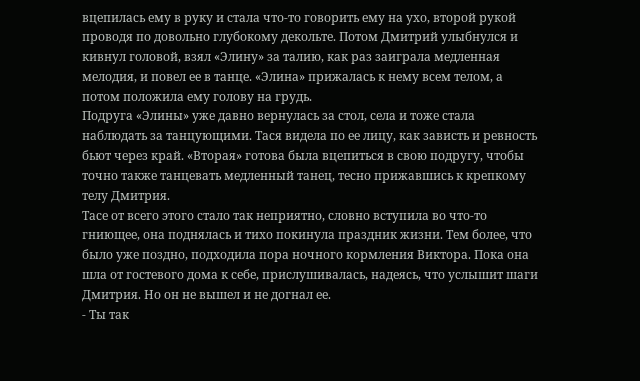вцепилась ему в руку и стала что-то говорить ему на ухо, второй рукой проводя по довольно глубокому декольте. Потом Дмитрий улыбнулся и кивнул головой, взял «Элину» за талию, как раз заиграла медленная мелодия, и повел ее в танце. «Элина» прижалась к нему всем телом, а потом положила ему голову на грудь.
Подруга «Элины» уже давно вернулась за стол, села и тоже стала наблюдать за танцующими. Тася видела по ее лицу, как зависть и ревность бьют через край. «Вторая» готова была вцепиться в свою подругу, чтобы точно также танцевать медленный танец, тесно прижавшись к крепкому телу Дмитрия.
Тасе от всего этого стало так неприятно, словно вступила во что-то гниющее, она поднялась и тихо покинула праздник жизни. Тем более, что было уже поздно, подходила пора ночного кормления Виктора. Пока она шла от гостевого дома к себе, прислушивалась, надеясь, что услышит шаги Дмитрия. Но он не вышел и не догнал ее.
- Ты так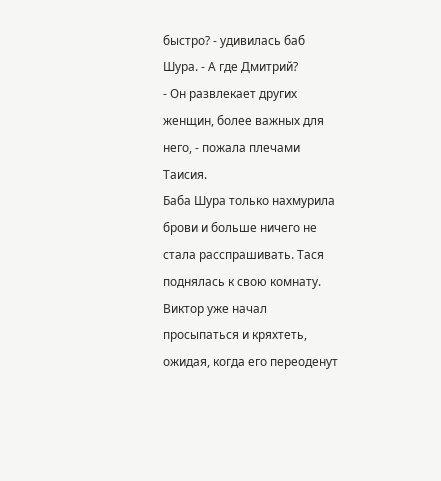быстро? - удивилась баб Шура. - А где Дмитрий?
- Он развлекает других женщин, более важных для него, - пожала плечами Таисия.
Баба Шура только нахмурила брови и больше ничего не стала расспрашивать. Тася поднялась к свою комнату. Виктор уже начал просыпаться и кряхтеть, ожидая, когда его переоденут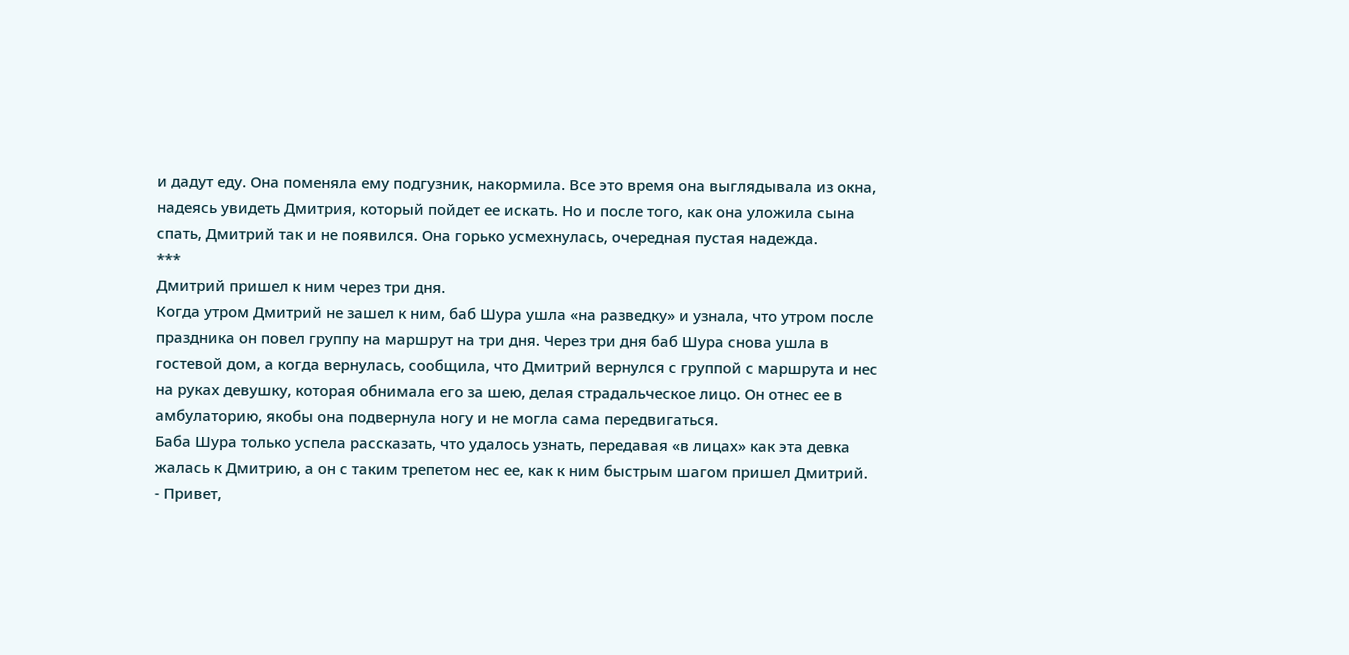и дадут еду. Она поменяла ему подгузник, накормила. Все это время она выглядывала из окна, надеясь увидеть Дмитрия, который пойдет ее искать. Но и после того, как она уложила сына спать, Дмитрий так и не появился. Она горько усмехнулась, очередная пустая надежда.
***
Дмитрий пришел к ним через три дня.
Когда утром Дмитрий не зашел к ним, баб Шура ушла «на разведку» и узнала, что утром после праздника он повел группу на маршрут на три дня. Через три дня баб Шура снова ушла в гостевой дом, а когда вернулась, сообщила, что Дмитрий вернулся с группой с маршрута и нес на руках девушку, которая обнимала его за шею, делая страдальческое лицо. Он отнес ее в амбулаторию, якобы она подвернула ногу и не могла сама передвигаться.
Баба Шура только успела рассказать, что удалось узнать, передавая «в лицах» как эта девка жалась к Дмитрию, а он с таким трепетом нес ее, как к ним быстрым шагом пришел Дмитрий.
- Привет,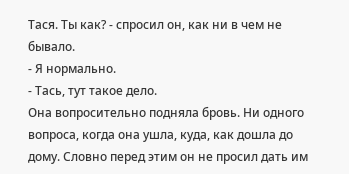Тася. Ты как? - спросил он, как ни в чем не бывало.
- Я нормально.
- Тась, тут такое дело.
Она вопросительно подняла бровь. Ни одного вопроса, когда она ушла, куда, как дошла до дому. Словно перед этим он не просил дать им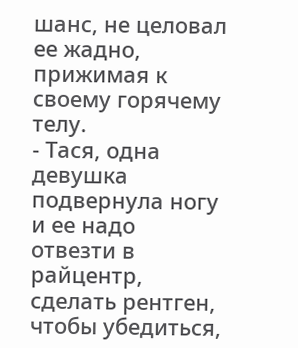шанс, не целовал ее жадно, прижимая к своему горячему телу.
- Тася, одна девушка подвернула ногу и ее надо отвезти в райцентр, сделать рентген, чтобы убедиться,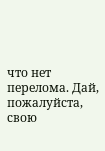что нет перелома. Дай, пожалуйста, свою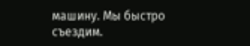машину. Мы быстро съездим.